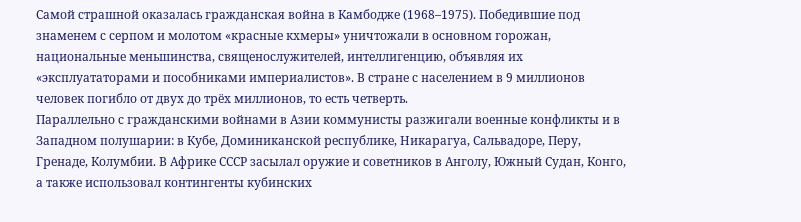Самой страшной оказалась гражданская война в Камбодже (1968–1975). Победившие под знаменем с серпом и молотом «красные кхмеры» уничтожали в основном горожан, национальные меньшинства, священослужителей, интеллигенцию, объявляя их «эксплуататорами и пособниками империалистов». В стране с населением в 9 миллионов человек погибло от двух до трёх миллионов, то есть четверть.
Параллельно с гражданскими войнами в Азии коммунисты разжигали военные конфликты и в Западном полушарии: в Кубе, Доминиканской республике, Никарагуа, Сальвадоре, Перу, Гренаде, Колумбии. В Африке СССР засылал оружие и советников в Анголу, Южный Судан, Конго, а также использовал контингенты кубинских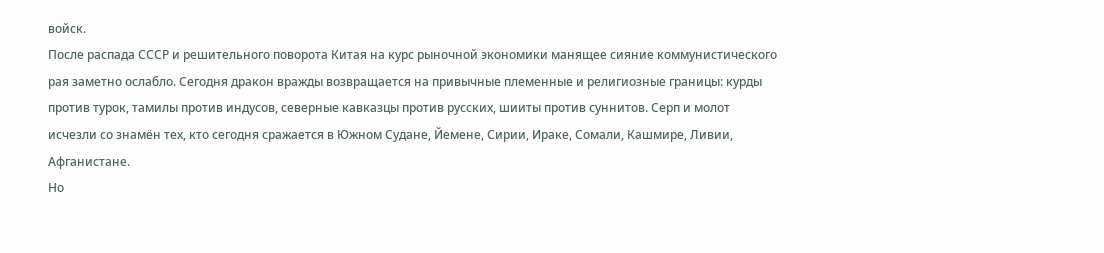войск.
После распада СССР и решительного поворота Китая на курс рыночной экономики манящее сияние коммунистического рая заметно ослабло. Сегодня дракон вражды возвращается на привычные племенные и религиозные границы: курды против турок, тамилы против индусов, северные кавказцы против русских, шииты против суннитов. Серп и молот исчезли со знамён тех, кто сегодня сражается в Южном Судане, Йемене, Сирии, Ираке, Сомали, Кашмире, Ливии, Афганистане.
Но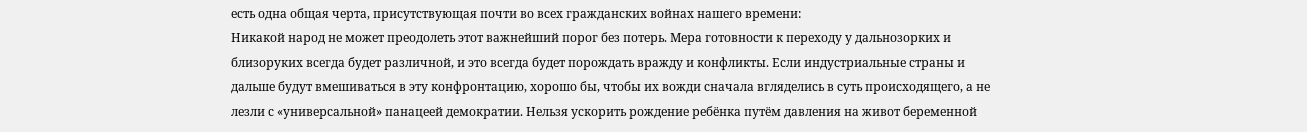есть одна общая черта, присутствующая почти во всех гражданских войнах нашего времени:
Никакой народ не может преодолеть этот важнейший порог без потерь. Мера готовности к переходу у дальнозорких и близоруких всегда будет различной, и это всегда будет порождать вражду и конфликты. Если индустриальные страны и дальше будут вмешиваться в эту конфронтацию, хорошо бы, чтобы их вожди сначала вгляделись в суть происходящего, а не лезли с «универсальной» панацеей демократии. Нельзя ускорить рождение ребёнка путём давления на живот беременной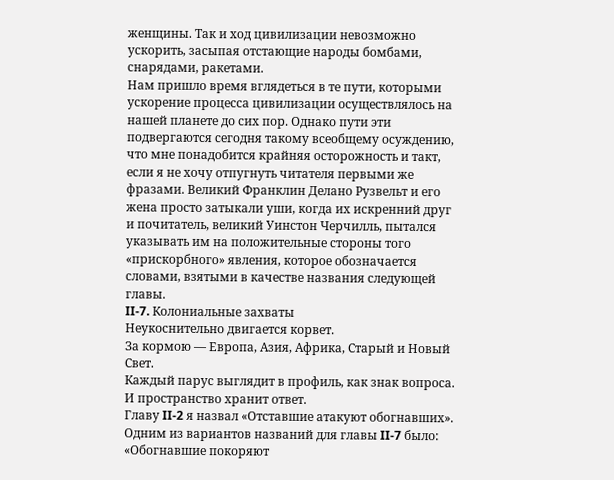женщины. Так и ход цивилизации невозможно ускорить, засыпая отстающие народы бомбами, снарядами, ракетами.
Нам пришло время вглядеться в те пути, которыми ускорение процесса цивилизации осуществлялось на нашей планете до сих пор. Однако пути эти подвергаются сегодня такому всеобщему осуждению, что мне понадобится крайняя осторожность и такт, если я не хочу отпугнуть читателя первыми же фразами. Великий Франклин Делано Рузвельт и его жена просто затыкали уши, когда их искренний друг и почитатель, великий Уинстон Черчилль, пытался указывать им на положительные стороны того «прискорбного» явления, которое обозначается словами, взятыми в качестве названия следующей главы.
II-7. Колониальные захваты
Неукоснительно двигается корвет.
За кормою — Европа, Азия, Африка, Старый и Новый Свет.
Каждый парус выглядит в профиль, как знак вопроса.
И пространство хранит ответ.
Главу II-2 я назвал «Отставшие атакуют обогнавших». Одним из вариантов названий для главы II-7 было: «Обогнавшие покоряют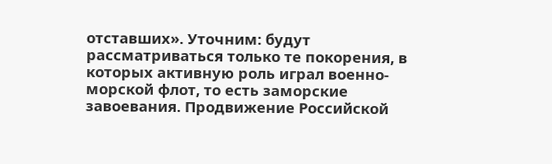отставших». Уточним: будут рассматриваться только те покорения, в которых активную роль играл военно-морской флот, то есть заморские завоевания. Продвижение Российской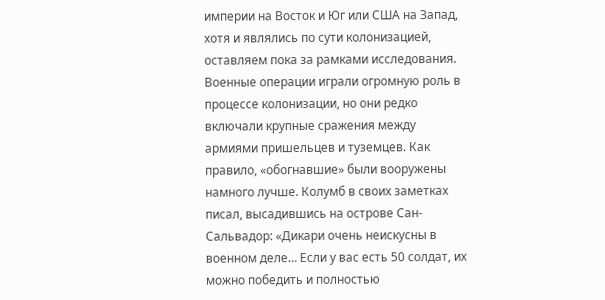империи на Восток и Юг или США на Запад, хотя и являлись по сути колонизацией, оставляем пока за рамками исследования.
Военные операции играли огромную роль в процессе колонизации, но они редко включали крупные сражения между армиями пришельцев и туземцев. Как правило, «обогнавшие» были вооружены намного лучше. Колумб в своих заметках писал, высадившись на острове Сан-Сальвадор: «Дикари очень неискусны в военном деле… Если у вас есть 50 солдат, их можно победить и полностью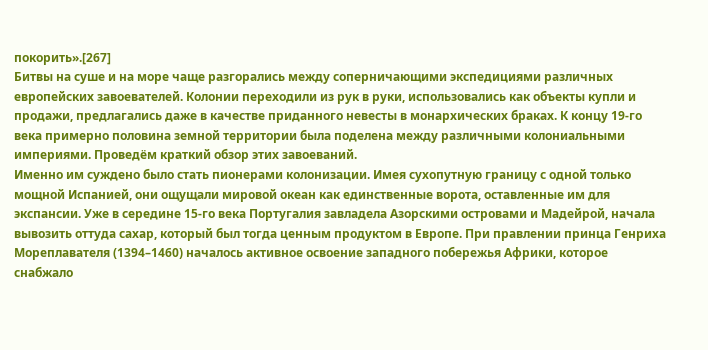покорить».[267]
Битвы на суше и на море чаще разгорались между соперничающими экспедициями различных европейских завоевателей. Колонии переходили из рук в руки, использовались как объекты купли и продажи, предлагались даже в качестве приданного невесты в монархических браках. К концу 19-го века примерно половина земной территории была поделена между различными колониальными империями. Проведём краткий обзор этих завоеваний.
Именно им суждено было стать пионерами колонизации. Имея сухопутную границу с одной только мощной Испанией, они ощущали мировой океан как единственные ворота, оставленные им для экспансии. Уже в середине 15-го века Португалия завладела Азорскими островами и Мадейрой, начала вывозить оттуда сахар, который был тогда ценным продуктом в Европе. При правлении принца Генриха Мореплавателя (1394–1460) началось активное освоение западного побережья Африки, которое снабжало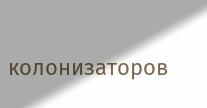колонизаторов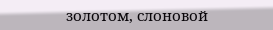золотом, слоновой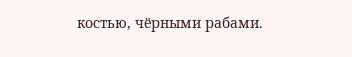костью, чёрными рабами.